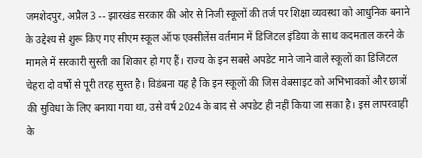जमशेदपुर, अप्रैल 3 -- झारखंड सरकार की ओर से निजी स्कूलों की तर्ज पर शिक्षा व्यवस्था को आधुनिक बनाने के उद्देश्य से शुरू किए गए सीएम स्कूल ऑफ एक्सीलेंस वर्तमान में डिजिटल इंडिया के साथ कदमताल करने के मामले में सरकारी सुस्ती का शिकार हो गए हैं। राज्य के इन सबसे अपडेट माने जाने वाले स्कूलों का डिजिटल चेहरा दो वर्षों से पूरी तरह सुस्त है। विडंबना यह है कि इन स्कूलों की जिस वेबसाइट को अभिभावकों और छात्रों की सुविधा के लिए बनाया गया था, उसे वर्ष 2024 के बाद से अपडेट ही नहीं किया जा सका है। इस लापरवाही के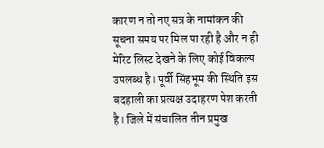कारण न तो नए सत्र के नामांकन की सूचना समय पर मिल पा रही है और न ही मेरिट लिस्ट देखने के लिए कोई विकल्प उपलब्ध है। पूर्वी सिंहभूम की स्थिति इस बदहाली का प्रत्यक्ष उदाहरण पेश करती है। जिले में संचालित तीन प्रमुख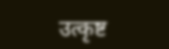उत्कृष्ट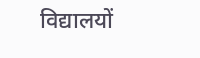विद्यालयों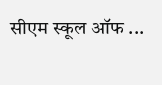सीएम स्कूल ऑफ ...